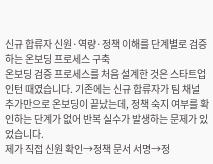신규 합류자 신원·역량·정책 이해를 단계별로 검증하는 온보딩 프로세스 구축
온보딩 검증 프로세스를 처음 설계한 것은 스타트업 인턴 때였습니다. 기존에는 신규 합류자가 팀 채널 추가만으로 온보딩이 끝났는데, 정책 숙지 여부를 확인하는 단계가 없어 반복 실수가 발생하는 문제가 있었습니다.
제가 직접 신원 확인→정책 문서 서명→정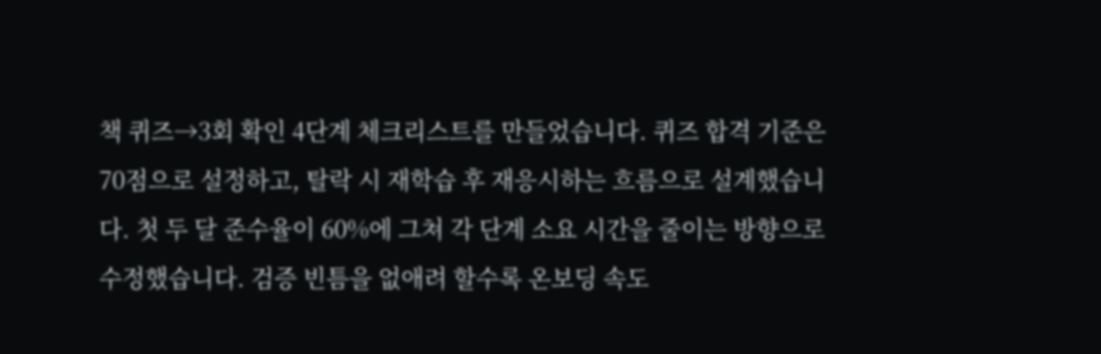책 퀴즈→3회 확인 4단계 체크리스트를 만들었습니다. 퀴즈 합격 기준은 70점으로 설정하고, 탈락 시 재학습 후 재응시하는 흐름으로 설계했습니다. 첫 두 달 준수율이 60%에 그쳐 각 단계 소요 시간을 줄이는 방향으로 수정했습니다. 검증 빈틈을 없애려 할수록 온보딩 속도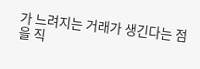가 느려지는 거래가 생긴다는 점을 직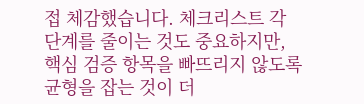접 체감했습니다. 체크리스트 각 단계를 줄이는 것도 중요하지만, 핵심 검증 항목을 빠뜨리지 않도록 균형을 잡는 것이 더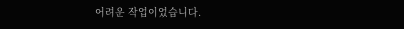어려운 작업이었습니다.